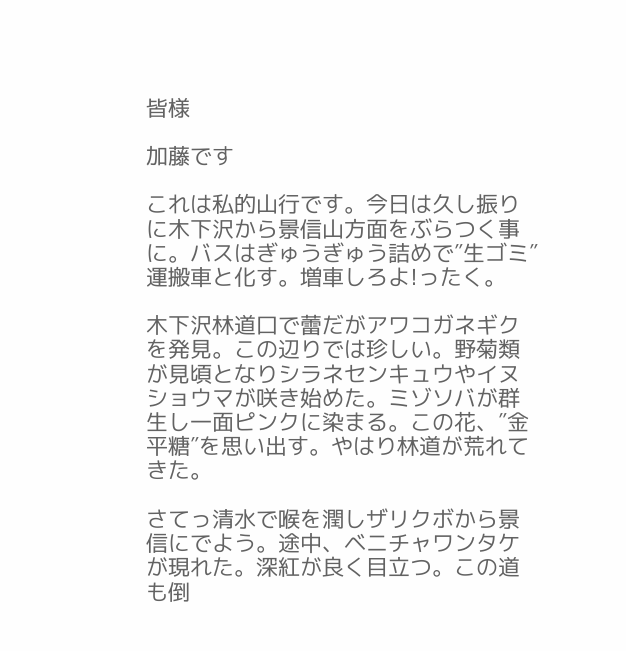皆様

加藤です

これは私的山行です。今日は久し振りに木下沢から景信山方面をぶらつく事に。バスはぎゅうぎゅう詰めで″生ゴミ″運搬車と化す。増車しろよ!ったく。

木下沢林道口で蕾だがアワコガネギクを発見。この辺りでは珍しい。野菊類が見頃となりシラネセンキュウやイヌショウマが咲き始めた。ミゾソバが群生し一面ピンクに染まる。この花、″金平糖″を思い出す。やはり林道が荒れてきた。

さてっ清水で喉を潤しザリクボから景信にでよう。途中、ベニチャワンタケが現れた。深紅が良く目立つ。この道も倒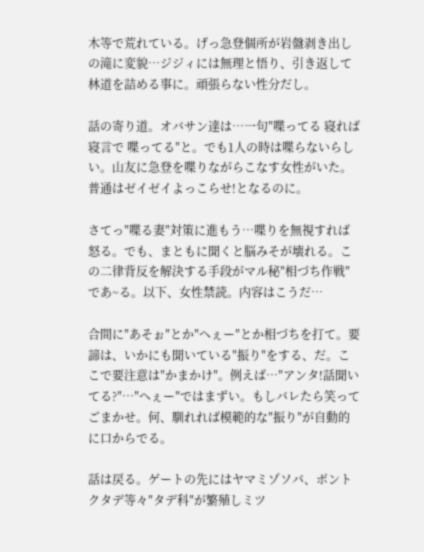木等で荒れている。げっ急登個所が岩盤剥き出しの滝に変貌…ジジィには無理と悟り、引き返して林道を詰める事に。頑張らない性分だし。

話の寄り道。オバサン達は…一句″喋ってる 寝れば寝言で 喋ってる″と。でも1人の時は喋らないらしい。山友に急登を喋りながらこなす女性がいた。普通はゼイゼイよっこらせ!となるのに。

さてっ″喋る妻″対策に進もう…喋りを無視すれば怒る。でも、まともに聞くと脳みそが壊れる。この二律背反を解決する手段がマル秘″相づち作戦″であ~る。以下、女性禁読。内容はこうだ…

合間に″あそぉ″とか″へぇー″とか相づちを打て。要諦は、いかにも聞いている″振り″をする、だ。ここで要注意は″かまかけ″。例えば…″アンタ!話聞いてる?″…″へぇー″ではまずい。もしバレたら笑ってごまかせ。何、馴れれば模範的な″振り″が自動的に口からでる。

話は戻る。ゲートの先にはヤマミゾソバ、ボントクタデ等々″タデ科″が繁殖しミツ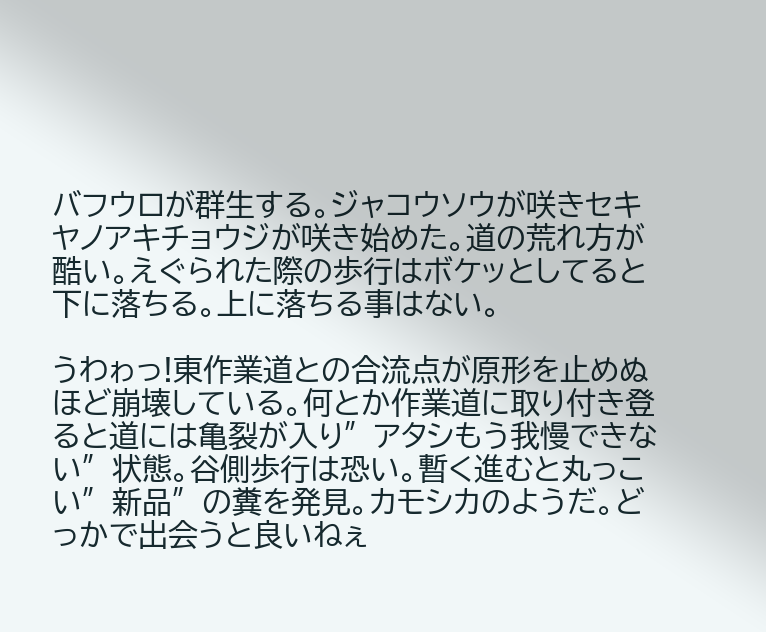バフウロが群生する。ジャコウソウが咲きセキヤノアキチョウジが咲き始めた。道の荒れ方が酷い。えぐられた際の歩行はボケッとしてると下に落ちる。上に落ちる事はない。

うわゎっ!東作業道との合流点が原形を止めぬほど崩壊している。何とか作業道に取り付き登ると道には亀裂が入り″アタシもう我慢できない″状態。谷側歩行は恐い。暫く進むと丸っこい″新品″の糞を発見。カモシカのようだ。どっかで出会うと良いねぇ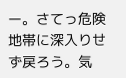ー。さてっ危険地帯に深入りせず戻ろう。気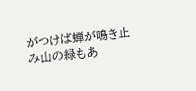がつけば蝉が鳴き止み山の緑もあ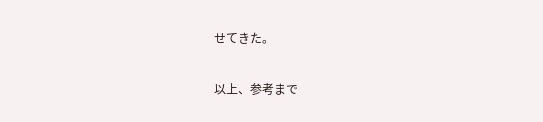せてきた。

以上、参考まで